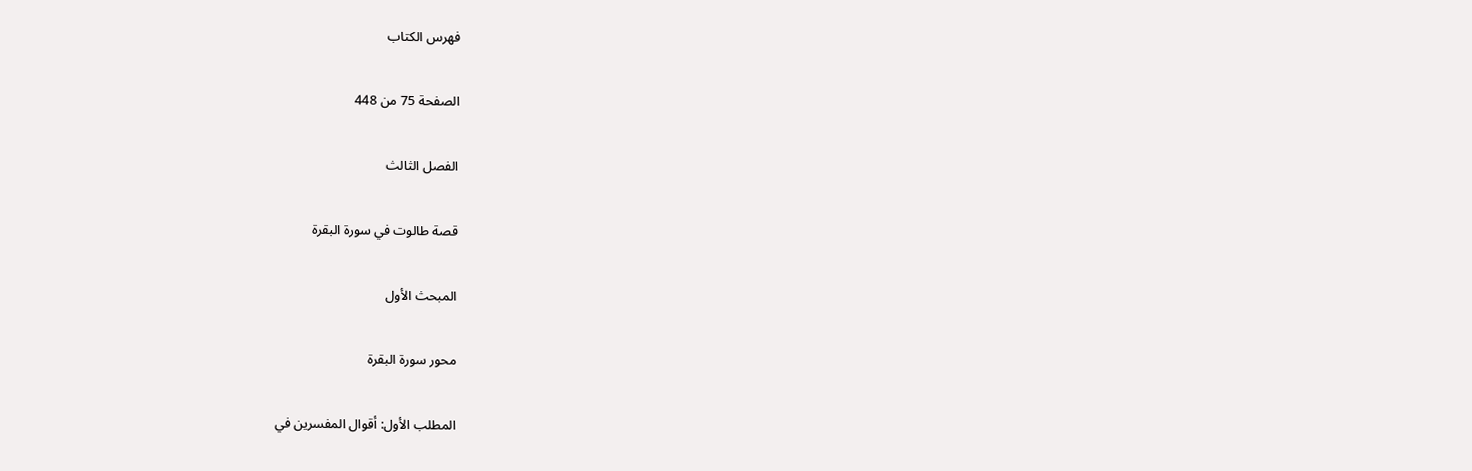فهرس الكتاب

الصفحة 75 من 448

الفصل الثالث

قصة طالوت في سورة البقرة

المبحث الأول

محور سورة البقرة

المطلب الأول: أقوال المفسرين في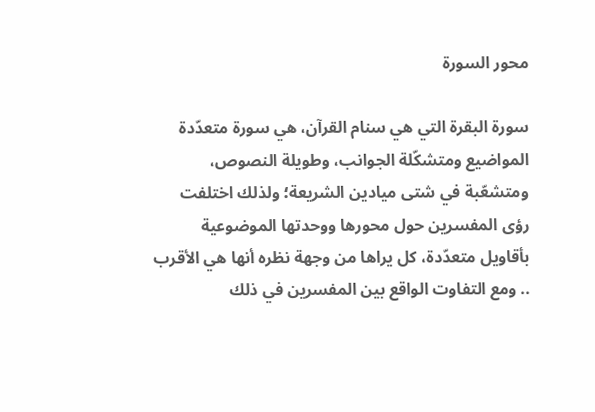محور السورة

سورة البقرة التي هي سنام القرآن، هي سورة متعدّدة المواضيع ومتشكّلة الجوانب، وطويلة النصوص، ومتشعّبة في شتى ميادين الشريعة؛ ولذلك اختلفت رؤى المفسرين حول محورها ووحدتها الموضوعية بأقاويل متعدّدة، كل يراها من وجهة نظره أنها هي الأقرب .. ومع التفاوت الواقع بين المفسرين في ذلك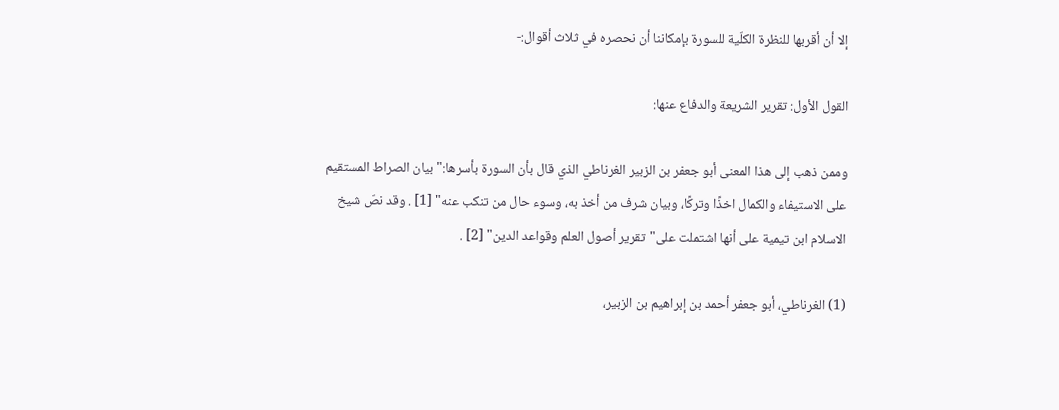إلا أن أقربها للنظرة الكلّية للسورة بإمكاننا أن نحصره في ثلاث أقوال:-

القول الأول: تقرير الشريعة والدفاع عنها:

وممن ذهب إلى هذا المعنى أبو جعفر بن الزبير الغرناطي الذي قال بأن السورة بأسرها:"بيان الصراط المستقيم على الاستيفاء والكمال اخذًا وتركًا، وبيان شرف من أخذ به، وسوء حال من تنكب عنه" [1] . وقد نصّ شيخ الاسلام ابن تيمية على أنها اشتملت على"تقرير أصول العلم وقواعد الدين" [2] .

(1) الغرناطي، أبو جعفر أحمد بن إبراهيم بن الزبير،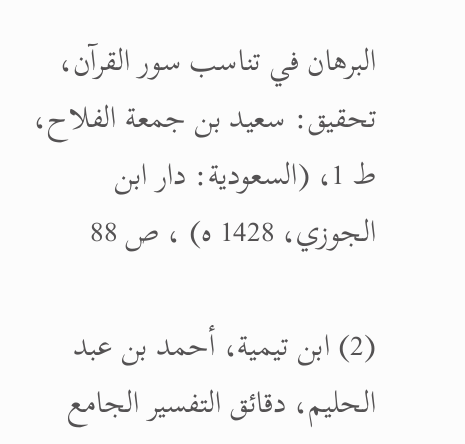البرهان في تناسب سور القرآن، تحقيق: سعيد بن جمعة الفلاح، ط 1، (السعودية: دار ابن الجوزي، 1428 ه) ، ص 88

(2) ابن تيمية، أحمد بن عبد الحليم، دقائق التفسير الجامع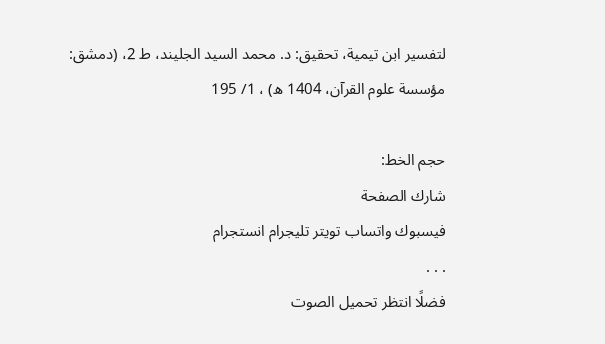لتفسير ابن تيمية، تحقيق: د. محمد السيد الجليند، ط 2، (دمشق: مؤسسة علوم القرآن، 1404 ه) ، 1/ 195

حجم الخط:
شارك الصفحة
فيسبوك واتساب تويتر تليجرام انستجرام
. . .
فضلًا انتظر تحميل الصوت